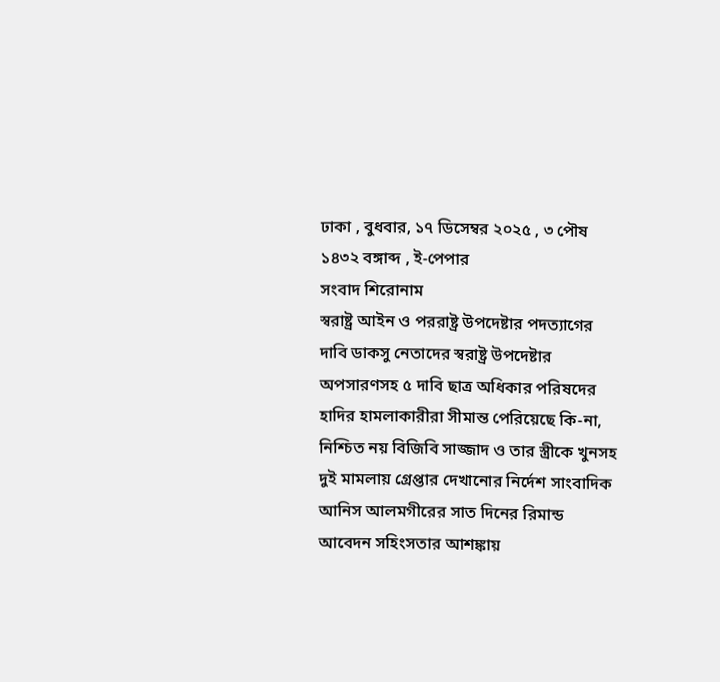ঢাকা , বুধবার, ১৭ ডিসেম্বর ২০২৫ , ৩ পৌষ ১৪৩২ বঙ্গাব্দ , ই-পেপার
সংবাদ শিরোনাম
স্বরাষ্ট্র আইন ও পররাষ্ট্র উপদেষ্টার পদত্যাগের দাবি ডাকসু নেতাদের স্বরাষ্ট্র উপদেষ্টার অপসারণসহ ৫ দাবি ছাত্র অধিকার পরিষদের হাদির হামলাকারীরা সীমান্ত পেরিয়েছে কি-না, নিশ্চিত নয় বিজিবি সাজ্জাদ ও তার স্ত্রীকে খুনসহ দুই মামলায় গ্রেপ্তার দেখানোর নির্দেশ সাংবাদিক আনিস আলমগীরের সাত দিনের রিমান্ড আবেদন সহিংসতার আশঙ্কায়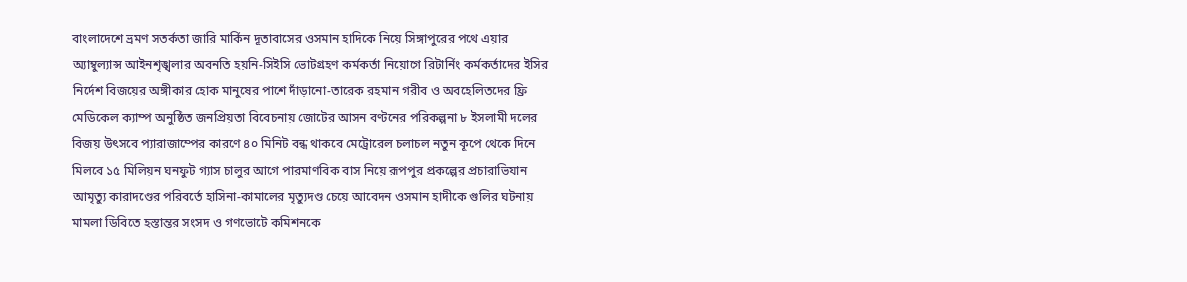বাংলাদেশে ভ্রমণ সতর্কতা জারি মার্কিন দূতাবাসের ওসমান হাদিকে নিয়ে সিঙ্গাপুরের পথে এয়ার অ্যাম্বুল্যান্স আইনশৃঙ্খলার অবনতি হয়নি-সিইসি ভোটগ্রহণ কর্মকর্তা নিয়োগে রিটার্নিং কর্মকর্তাদের ইসির নির্দেশ বিজয়ের অঙ্গীকার হোক মানুষের পাশে দাঁড়ানো-তারেক রহমান গরীব ও অবহেলিতদের ফ্রি মেডিকেল ক্যাম্প অনুষ্ঠিত জনপ্রিয়তা বিবেচনায় জোটের আসন বণ্টনের পরিকল্পনা ৮ ইসলামী দলের বিজয় উৎসবে প্যারাজাম্পের কারণে ৪০ মিনিট বন্ধ থাকবে মেট্রোরেল চলাচল নতুন কূপে থেকে দিনে মিলবে ১৫ মিলিয়ন ঘনফুট গ্যাস চালুর আগে পারমাণবিক বাস নিয়ে রূপপুর প্রকল্পের প্রচারাভিযান আমৃত্যু কারাদণ্ডের পরিবর্তে হাসিনা-কামালের মৃত্যুদণ্ড চেয়ে আবেদন ওসমান হাদীকে গুলির ঘটনায় মামলা ডিবিতে হস্তান্তর সংসদ ও গণভোটে কমিশনকে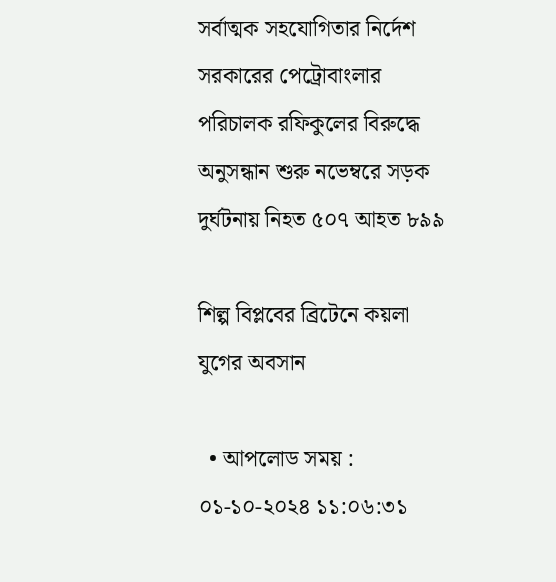সর্বাত্মক সহযোগিতার নির্দেশ সরকারের পেট্রোবাংলার পরিচালক রফিকুলের বিরুদ্ধে অনুসন্ধান শুরু নভেম্বরে সড়ক দুর্ঘটনায় নিহত ৫০৭ আহত ৮৯৯

শিল্প বিপ্লবের ব্রিটেনে কয়লা যুগের অবসান

  • আপলোড সময় : ০১-১০-২০২৪ ১১:০৬:৩১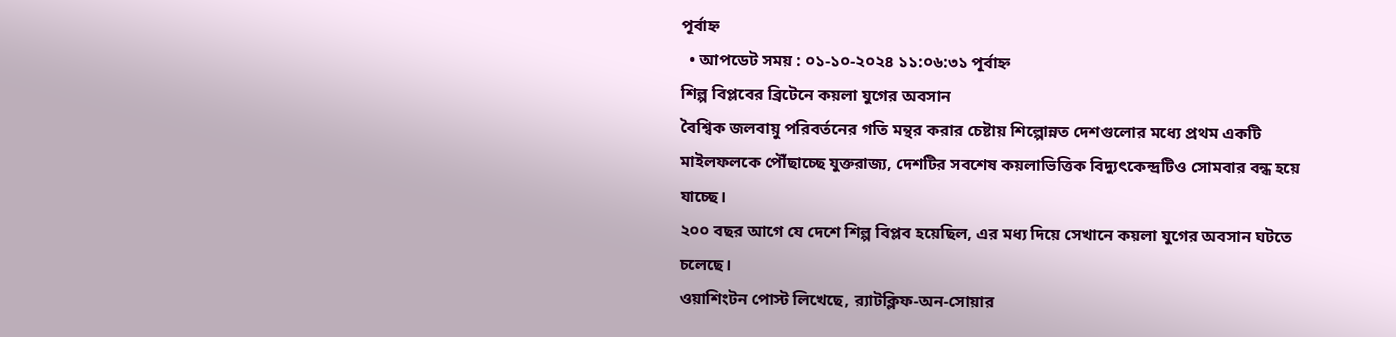পূর্বাহ্ন
  • আপডেট সময় : ০১-১০-২০২৪ ১১:০৬:৩১ পূর্বাহ্ন
শিল্প বিপ্লবের ব্রিটেনে কয়লা যুগের অবসান
বৈশ্বিক জলবায়ু পরিবর্তনের গতি মন্থর করার চেষ্টায় শিল্পোন্নত দেশগুলোর মধ্যে প্রথম একটি মাইলফলকে পৌঁছাচ্ছে যুক্তরাজ্য, দেশটির সবশেষ কয়লাভিত্তিক বিদ্যুৎকেন্দ্রটিও সোমবার বন্ধ হয়ে যাচ্ছে।
২০০ বছর আগে যে দেশে শিল্প বিপ্লব হয়েছিল, এর মধ্য দিয়ে সেখানে কয়লা যুগের অবসান ঘটতে চলেছে।
ওয়াশিংটন পোস্ট লিখেছে, র‌্যাটক্লিফ-অন-সোয়ার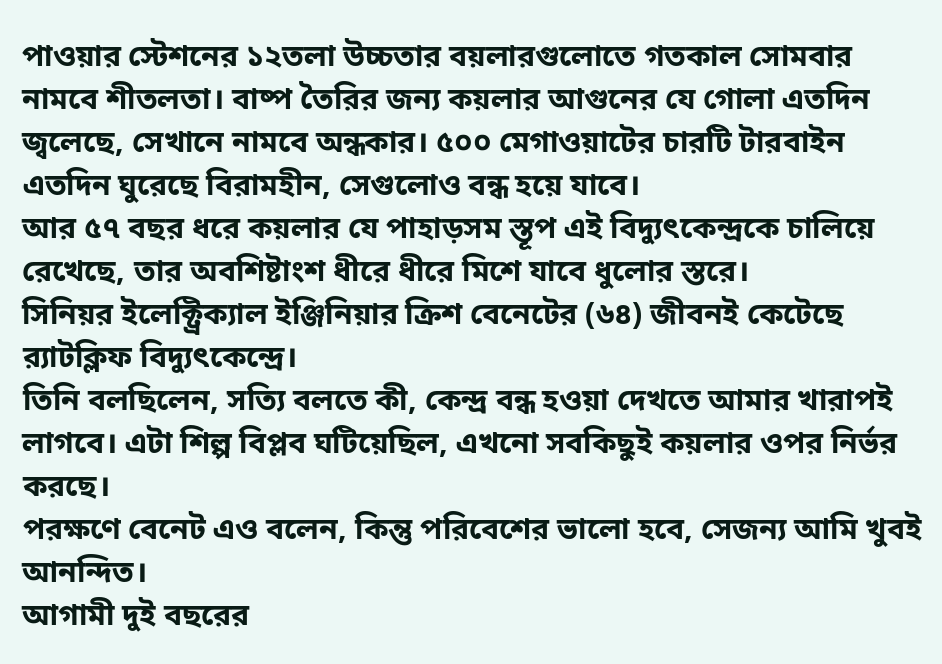পাওয়ার স্টেশনের ১২তলা উচ্চতার বয়লারগুলোতে গতকাল সোমবার নামবে শীতলতা। বাষ্প তৈরির জন্য কয়লার আগুনের যে গোলা এতদিন জ্বলেছে, সেখানে নামবে অন্ধকার। ৫০০ মেগাওয়াটের চারটি টারবাইন এতদিন ঘুরেছে বিরামহীন, সেগুলোও বন্ধ হয়ে যাবে।
আর ৫৭ বছর ধরে কয়লার যে পাহাড়সম স্তূপ এই বিদ্যুৎকেন্দ্রকে চালিয়ে রেখেছে, তার অবশিষ্টাংশ ধীরে ধীরে মিশে যাবে ধুলোর স্তরে।
সিনিয়র ইলেক্ট্রিক্যাল ইঞ্জিনিয়ার ক্রিশ বেনেটের (৬৪) জীবনই কেটেছে র‌্যাটক্লিফ বিদ্যুৎকেন্দ্রে।
তিনি বলছিলেন, সত্যি বলতে কী, কেন্দ্র বন্ধ হওয়া দেখতে আমার খারাপই লাগবে। এটা শিল্প বিপ্লব ঘটিয়েছিল, এখনো সবকিছুই কয়লার ওপর নির্ভর করছে।
পরক্ষণে বেনেট এও বলেন, কিন্তু পরিবেশের ভালো হবে, সেজন্য আমি খুবই আনন্দিত।
আগামী দুই বছরের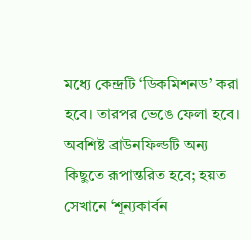মধ্যে কেন্দ্রটি ‘ডিকমিশনড’ করা হবে। তারপর ভেঙে ফেলা হবে।
অবশিষ্ট ব্রাউনফিল্ডটি অন্য কিছুতে রূপান্তরিত হবে; হয়ত সেখানে ‘শূন্যকার্বন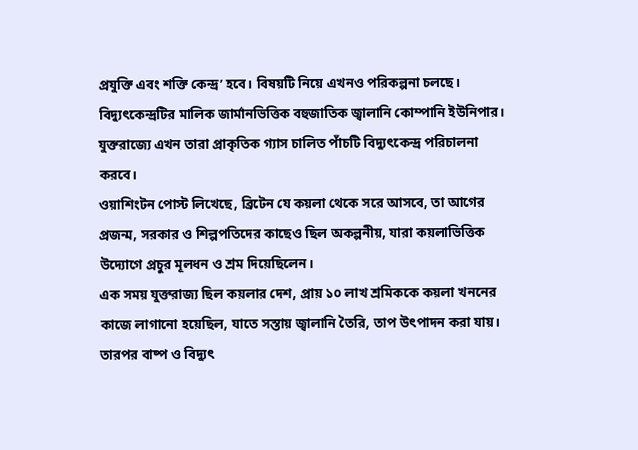প্রযুক্তি এবং শক্তি কেন্দ্র’ হবে। বিষয়টি নিয়ে এখনও পরিকল্পনা চলছে।
বিদ্যুৎকেন্দ্রটির মালিক জার্মানভিত্তিক বহুজাতিক জ্বালানি কোম্পানি ইউনিপার। যুক্তরাজ্যে এখন তারা প্রাকৃতিক গ্যাস চালিত পাঁচটি বিদ্যুৎকেন্দ্র পরিচালনা করবে।
ওয়াশিংটন পোস্ট লিখেছে, ব্রিটেন যে কয়লা থেকে সরে আসবে, তা আগের প্রজন্ম, সরকার ও শিল্পপতিদের কাছেও ছিল অকল্পনীয়, যারা কয়লাভিত্তিক উদ্যোগে প্রচুর মূলধন ও শ্রম দিয়েছিলেন।
এক সময় যুক্তরাজ্য ছিল কয়লার দেশ, প্রায় ১০ লাখ শ্রমিককে কয়লা খননের কাজে লাগানো হয়েছিল, যাতে সস্তায় জ্বালানি তৈরি, তাপ উৎপাদন করা যায়। তারপর বাষ্প ও বিদ্যুৎ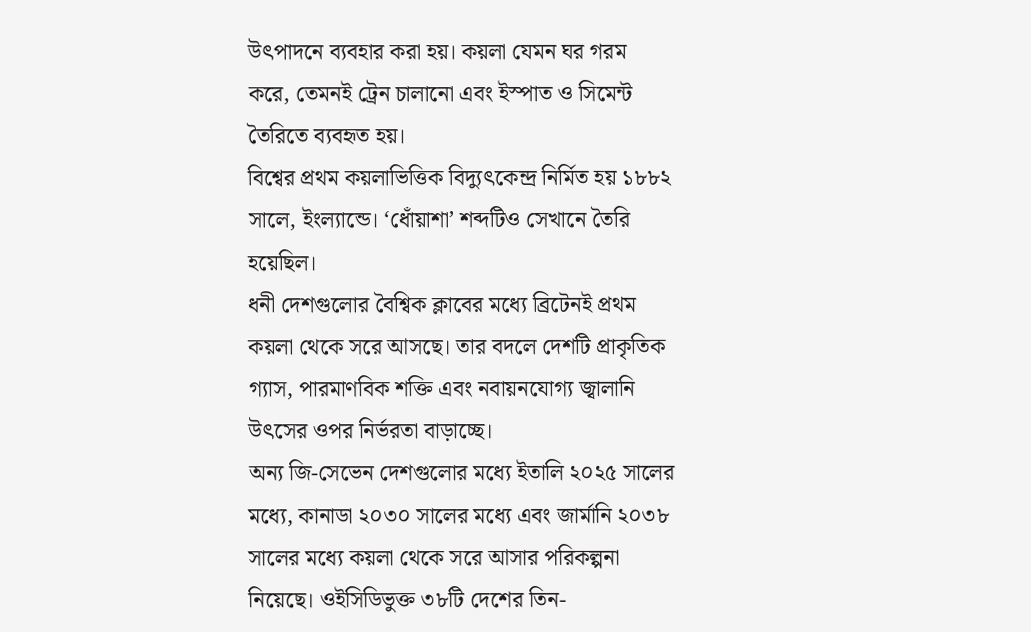উৎপাদনে ব্যবহার করা হয়। কয়লা যেমন ঘর গরম করে, তেমনই ট্রেন চালানো এবং ইস্পাত ও সিমেন্ট তৈরিতে ব্যবহৃত হয়।
বিশ্বের প্রথম কয়লাভিত্তিক বিদ্যুৎকেন্দ্র নির্মিত হয় ১৮৮২ সালে, ইংল্যান্ডে। ‘ধোঁয়াশা’ শব্দটিও সেখানে তৈরি হয়েছিল।
ধনী দেশগুলোর বৈশ্বিক ক্লাবের মধ্যে ব্রিটেনই প্রথম কয়লা থেকে সরে আসছে। তার বদলে দেশটি প্রাকৃতিক গ্যাস, পারমাণবিক শক্তি এবং নবায়নযোগ্য জ্বালানি উৎসের ওপর নির্ভরতা বাড়াচ্ছে।
অন্য জি-সেভেন দেশগুলোর মধ্যে ইতালি ২০২৫ সালের মধ্যে, কানাডা ২০৩০ সালের মধ্যে এবং জার্মানি ২০৩৮ সালের মধ্যে কয়লা থেকে সরে আসার পরিকল্পনা নিয়েছে। ওইসিডিভুক্ত ৩৮টি দেশের তিন-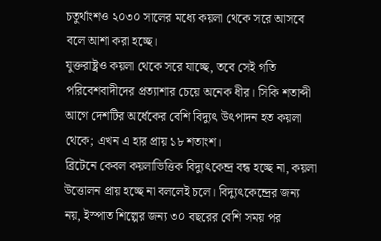চতুর্থাংশও ২০৩০ সালের মধ্যে কয়লা থেকে সরে আসবে বলে আশা করা হচ্ছে।
যুক্তরাষ্ট্রও কয়লা থেকে সরে যাচ্ছে, তবে সেই গতি পরিবেশবাদীদের প্রত্যাশার চেয়ে অনেক ধীর। সিকি শতাব্দী আগে দেশটির অর্ধেকের বেশি বিদ্যুৎ উৎপাদন হত কয়লা থেকে; এখন এ হার প্রায় ১৮ শতাংশ।
ব্রিটেনে কেবল কয়লাভিত্তিক বিদ্যুৎকেন্দ্র বন্ধ হচ্ছে না, কয়লা উত্তোলন প্রায় হচ্ছে না বললেই চলে। বিদ্যুৎকেন্দ্রের জন্য নয়, ইস্পাত শিল্পের জন্য ৩০ বছরের বেশি সময় পর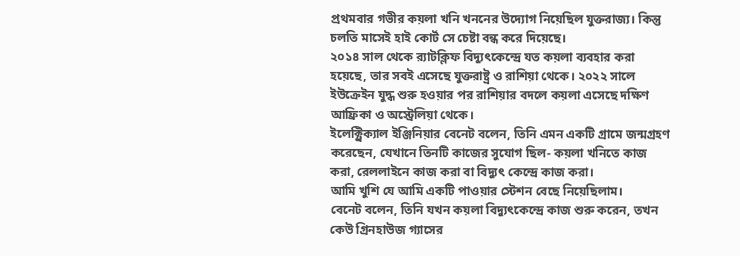প্রথমবার গভীর কয়লা খনি খননের উদ্যোগ নিয়েছিল যুক্তরাজ্য। কিন্তু চলতি মাসেই হাই কোর্ট সে চেষ্টা বন্ধ করে দিয়েছে।
২০১৪ সাল থেকে র‌্যাটক্লিফ বিদ্যুৎকেন্দ্রে যত কয়লা ব্যবহার করা হয়েছে, তার সবই এসেছে যুক্তরাষ্ট্র ও রাশিয়া থেকে। ২০২২ সালে ইউক্রেইন যুদ্ধ শুরু হওয়ার পর রাশিয়ার বদলে কয়লা এসেছে দক্ষিণ আফ্রিকা ও অস্ট্রেলিয়া থেকে।
ইলেক্ট্রিক্যাল ইঞ্জিনিয়ার বেনেট বলেন, তিনি এমন একটি গ্রামে জন্মগ্রহণ করেছেন, যেখানে তিনটি কাজের সুযোগ ছিল- কয়লা খনিতে কাজ করা, রেললাইনে কাজ করা বা বিদ্যুৎ কেন্দ্রে কাজ করা।
আমি খুশি যে আমি একটি পাওয়ার স্টেশন বেছে নিয়েছিলাম।
বেনেট বলেন, তিনি যখন কয়লা বিদ্যুৎকেন্দ্রে কাজ শুরু করেন, তখন কেউ গ্রিনহাউজ গ্যাসের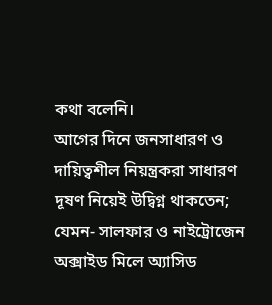কথা বলেনি।
আগের দিনে জনসাধারণ ও দায়িত্বশীল নিয়ন্ত্রকরা সাধারণ দূষণ নিয়েই উদ্বিগ্ন থাকতেন; যেমন- সালফার ও নাইট্রোজেন অক্সাইড মিলে অ্যাসিড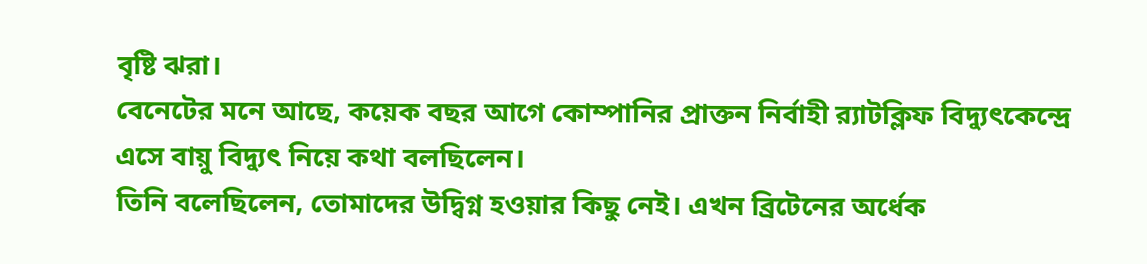বৃষ্টি ঝরা।
বেনেটের মনে আছে, কয়েক বছর আগে কোম্পানির প্রাক্তন নির্বাহী র‌্যাটক্লিফ বিদ্যুৎকেন্দ্রে এসে বায়ু বিদ্যুৎ নিয়ে কথা বলছিলেন।
তিনি বলেছিলেন, তোমাদের উদ্বিগ্ন হওয়ার কিছু নেই। এখন ব্রিটেনের অর্ধেক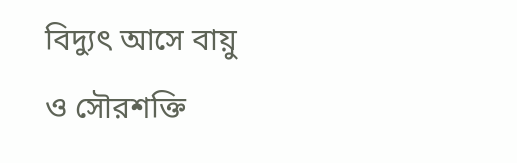বিদ্যুৎ আসে বায়ু ও সৌরশক্তি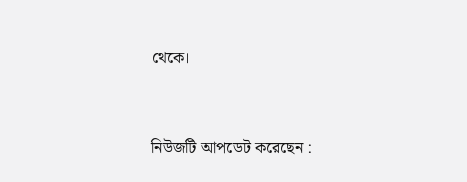থেকে।


নিউজটি আপডেট করেছেন :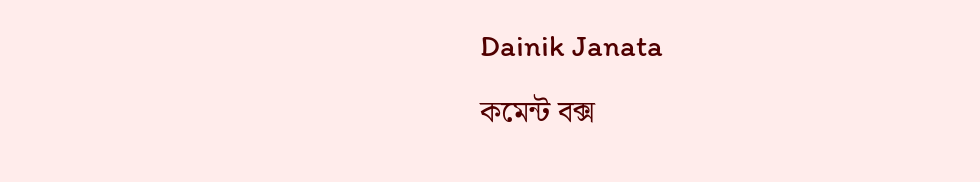Dainik Janata

কমেন্ট বক্স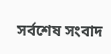সর্বশেষ সংবাদ